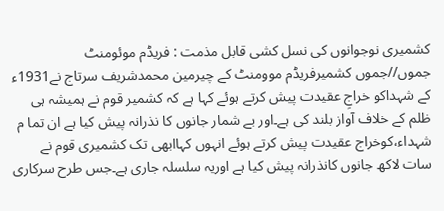کشمیری نوجوانوں کی نسل کشی قابل مذمت : فریڈم موئومنٹ
جموں//جموں کشمیرفریڈم موومنٹ کے چیرمین محمدشریف سرتاج نے1931ء کے شہداکو خراجِ عقیدت پیش کرتے ہوئے کہا ہے کہ کشمیر قوم نے ہمیشہ ہی ظلم کے خلاف آواز بلند کی ہے۔اور بے شمار جانوں کا نذرانہ پیش کیا ہے ان تما م شہداء،کوخراج عقیدت پیش کرتے ہوئے انہوں کہاابھی تک کشمیری قوم نے سات لاکھ جانوں کانذرانہ پیش کیا ہے اوریہ سلسلہ جاری ہے۔جس طرح سرکاری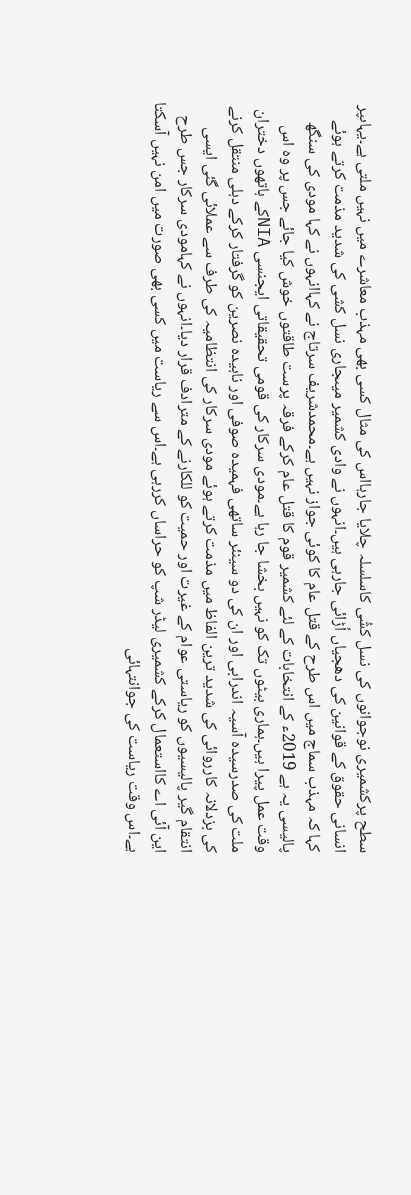سطح پرکشمیری نوجوانوں کی نسل کشُی کاسلسلہ چلایا جارہااس کی مثال کسی بھی مہذب معاشرے میں نہیں ملتی ہے۔یہاںپر انسانی حقوق کے قوانین کی دھجیاں اُڑائی جارہی ہیں۔انہوں نے وادی کشمیر میںجاری نسل کشی کی شدید مذمت کرتے ہوئے کہا کہ مہذب سماج میں اس طرح کے قتل عام کا کوئی جواز نہیں ہے۔محمدشریف سرتاج نے کہاانہوں نے کہا مودی کی سنگھ پالیسی یہ ہے 2019ء کے انتخابات کے لئے کشمیر قوم کا قتل عام کرکے فرقہ پرست طاقتوں خوش کیا جائے جس پر وہ اس وقت عمل پیرا ہیں۔ہماری بیٹوں تک کو نہیں بخشا جا رہا ہے۔مودی سرکار کی قومی تحقیقاتی ایجنسی NIAکے ہاتھوں دختران ملت کی صدرسیدہ آسیہ اندرابی اور ان کی دو سینئر ساتھی فہمیدہ صوفی اور ناہیدہ نصرین کو گرفتار کرکے دہلی منتقل کرنے کی بزدلانہ کارروائی کی شدید ترین الفاظ میں مذمت کرتے ہوئے مودی سرکار کی انتظامیہ کی طرف سے عملائی گئی ایسی انتقام گیر پالیسیوں کو ریاستی عوام کے غیرت اور حمیت کو للکارنے کے مترادف قرار دیا۔انہوں نے کہامودی سرکار جس طرح این آئی اے کااستعمال کرکے کشمیری لیڈر شپ کو حراساں کررہی ہے۔اس سے ریاست میں کسی بھی صورت میں امن نہیں آسکتا ہے۔اس وقت ریاست کی جوانتہائی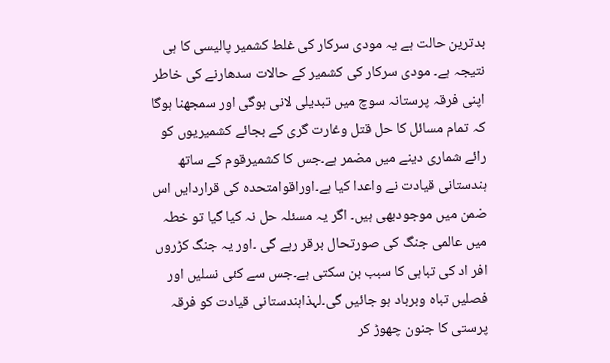بدترین حالت ہے یہ مودی سرکار کی غلط کشمیر پالیسی کا ہی نتیجہ ہے۔ مودی سرکار کی کشمیر کے حالات سدھارنے کی خاطر اپنی فرقہ پرستانہ سوچ میں تبدیلی لانی ہوگی اور سمجھنا ہوگا کہ تمام مسائل کا حل قتل وغارت گری کے بجائے کشمیریوں کو رائے شماری دینے میں مضمر ہے۔جس کا کشمیرقوم کے ساتھ ہندستانی قیادت نے واعدا کیا ہے۔اوراقوامتحدہ کی قراردایں اس ضمن میں موجودبھی ہیں۔ اگر یہ مسئلہ حل نہ کیا گیا تو خطہ میں عالمی جنگ کی صورتحال برقر رہے گی ۔اور یہ جنگ کڑروں افر اد کی تباہی کا سبب بن سکتی ہے۔جس سے کئی نسلیں اور فصلیں تباہ وبرباد ہو جائیں گی۔لہذاہندستانی قیادت کو فرقہ پرستی کا جنون چھوڑ کر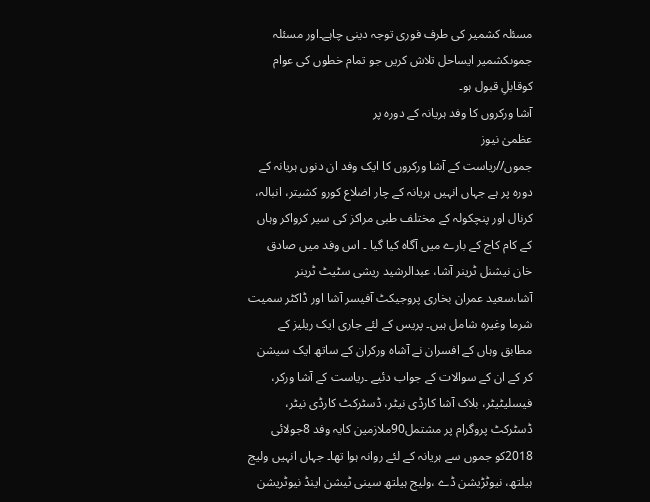مسئلہ کشمیر کی طرف فوری توجہ دینی چاہے۔اور مسئلہ جموںکشمیر ایساحل تلاش کریں جو تمام خطوں کی عوام کوقابلِ قبول ہو۔
آشا ورکروں کا وفد ہریانہ کے دورہ پر
عظمیٰ نیوز
جموں//ریاست کے آشا ورکروں کا ایک وفد ان دنوں ہریانہ کے دورہ پر ہے جہاں انہیں ہریانہ کے چار اضلاع کورو کشیتر، انبالہ، کرنال اور پنچکولہ کے مختلف طبی مراکز کی سیر کرواکر وہاں کے کام کاج کے بارے میں آگاہ کیا گیا ۔ اس وفد میں صادق خان نیشنل ٹرینر آشا، عبدالرشید ریشی سٹیٹ ٹرینر آشا،سعید عمران بخاری پروجیکٹ آفیسر آشا اور ڈاکٹر سمیت شرما وغیرہ شامل ہیں۔ پریس کے لئے جاری ایک ریلیز کے مطابق وہاں کے افسران نے آشاہ ورکران کے ساتھ ایک سیشن کر کے ان کے سوالات کے جواب دئیے ۔ریاست کے آشا ورکر، فیسلیٹیٹر، بلاک آشا کارڈی نیٹر، ڈسٹرکٹ کارڈی نیٹر، ڈسٹرکٹ پروگرام پر مشتمل90ملازمین کایہ وفد 8جولائی 2018کو جموں سے ہریانہ کے لئے روانہ ہوا تھا۔ جہاں انہیں ولیج ہیلتھ، نیوٹڑیشن ڈے ،ولیج ہیلتھ سینی ٹیشن اینڈ نیوٹریشن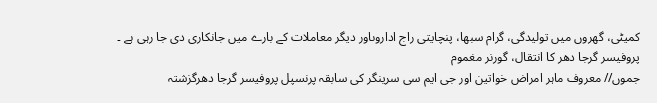کمیٹی، گھروں میں تولیدگی، گرام سبھا، پنچایتی راج اداروںاور دیگر معاملات کے بارے میں جانکاری دی جا رہی ہے ۔
پروفیسر گرجا دھر کا انتقال، گورنر مغموم
جموں// معروف ماہر امراض خواتین اور جی ایم سی سرینگر کی سابقہ پرنسپل پروفیسر گرجا دھرگزشتہ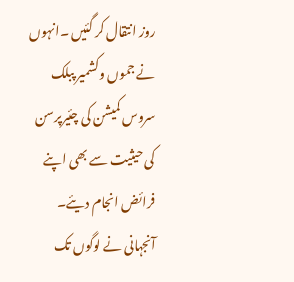روز انتقال کر گئیں ۔انہوں نے جموں وکشمیر پبلک سروس کمیشن کی چئیرپرسن کی حیثیت سے بھی اپنے فرائض انجام دیئے۔ آنجہانی نے لوگوں تک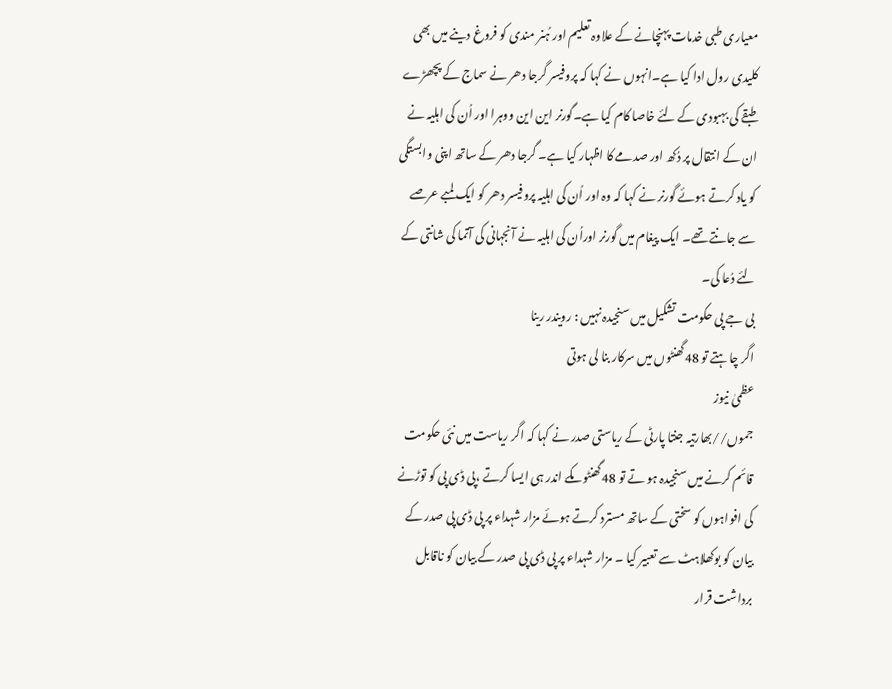معیاری طبی خدمات پہنچانے کے علاوہ تعلیم اور ہُنر مندی کو فروغ دینے میں بھی کلیدی رول ادا کیا ہے۔انہوں نے کہا کہ پروفیسر گرجا دھر نے سماج کے پچھڑے طبقے کی بہبودی کے لئے خاصا کام کیا ہے۔گورنر این این ووہرا اور اُن کی اہلیہ نے ان کے انتقال پر دُکھ اور صدمے کا اظہار کیا ہے۔ گرجا دھر کے ساتھ اپنی وابستگی کو یاد کرتے ہوئے گورنر نے کہا کہ وہ اور اُن کی اہلیہ پروفیسر دھر کو ایک لمبے عرصے سے جانتے تھے۔ ایک پیغام میں گورنر اوراُن کی اہلیہ نے آنجہانی کی آتما کی شانتی کے لئے دُعا کی۔
بی جے پی حکومت تشکیل میں سنجیدہ نہیں : رویندر رینا
اگر چاہتے تو 48گھنٹوں میں سرکار بنا لی ہوتی
عظمیٰ نیوز
جموں//بھارتیہ جنتا پارٹی کے ریاستی صدر نے کہا کہ اگر ریاست میں نئی حکومت قائم کرنے میں سنجیدہ ہو تے تو 48گھنٹوںکے اندر ہی ایسا کرتے ،پی ڈی پی کو توڑنے کی افواہوں کو سختی کے ساتھ مسترد کرتے ہوئے مزار شہداء پر پی ڈی پی صدر کے بیان کو بوکھلاہٹ سے تعبیر کیا ۔ مزار شہداء پر پی ڈی پی صدر کے بیان کو ناقابل برداشت قرار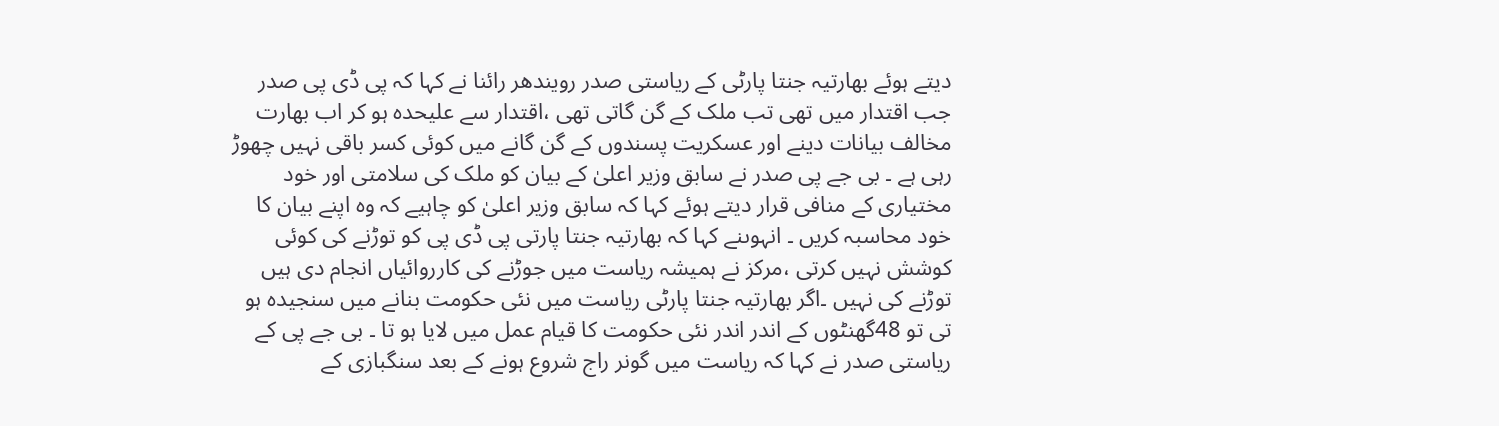دیتے ہوئے بھارتیہ جنتا پارٹی کے ریاستی صدر رویندھر رائنا نے کہا کہ پی ڈی پی صدر جب اقتدار میں تھی تب ملک کے گن گاتی تھی ،اقتدار سے علیحدہ ہو کر اب بھارت مخالف بیانات دینے اور عسکریت پسندوں کے گن گانے میں کوئی کسر باقی نہیں چھوڑ رہی ہے ۔ بی جے پی صدر نے سابق وزیر اعلیٰ کے بیان کو ملک کی سلامتی اور خود مختیاری کے منافی قرار دیتے ہوئے کہا کہ سابق وزیر اعلیٰ کو چاہیے کہ وہ اپنے بیان کا خود محاسبہ کریں ۔ انہوںنے کہا کہ بھارتیہ جنتا پارتی پی ڈی پی کو توڑنے کی کوئی کوشش نہیں کرتی ،مرکز نے ہمیشہ ریاست میں جوڑنے کی کارروائیاں انجام دی ہیں توڑنے کی نہیں ۔اگر بھارتیہ جنتا پارٹی ریاست میں نئی حکومت بنانے میں سنجیدہ ہو تی تو 48گھنٹوں کے اندر اندر نئی حکومت کا قیام عمل میں لایا ہو تا ۔ بی جے پی کے ریاستی صدر نے کہا کہ ریاست میں گونر راج شروع ہونے کے بعد سنگبازی کے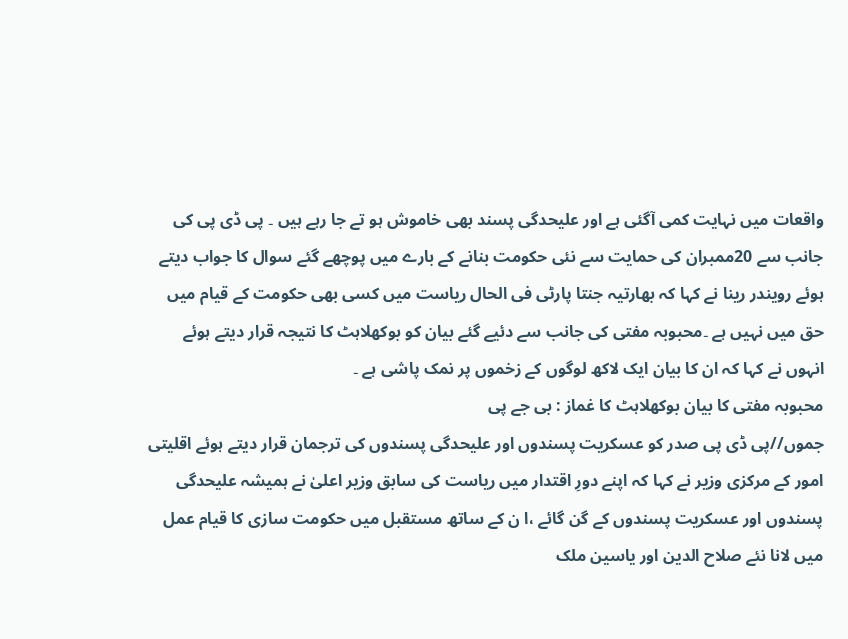واقعات میں نہایت کمی آگئی ہے اور علیحدگی پسند بھی خاموش ہو تے جا رہے ہیں ۔ پی ڈی پی کی جانب سے 20ممبران کی حمایت سے نئی حکومت بنانے کے بارے میں پوچھے گئے سوال کا جواب دیتے ہوئے رویندر رینا نے کہا کہ بھارتیہ جنتا پارٹی فی الحال ریاست میں کسی بھی حکومت کے قیام میں حق میں نہیں ہے ۔محبوبہ مفتی کی جانب سے دئیے گئے بیان کو بوکھلاہٹ کا نتیجہ قرار دیتے ہوئے انہوں نے کہا کہ ان کا بیان ایک لاکھ لوگوں کے زخموں پر نمک پاشی ہے ۔
محبوبہ مفتی کا بیان بوکھلاہٹ کا غماز : بی جے پی
جموں//پی ڈی پی صدر کو عسکریت پسندوں اور علیحدگی پسندوں کی ترجمان قرار دیتے ہوئے اقلیتی امور کے مرکزی وزیر نے کہا کہ اپنے دورِ اقتدار میں ریاست کی سابق وزیر اعلیٰ نے ہمیشہ علیحدگی پسندوں اور عسکریت پسندوں کے گن گائے ،ا ن کے ساتھ مستقبل میں حکومت سازی کا قیام عمل میں لانا نئے صلاح الدین اور یاسین ملک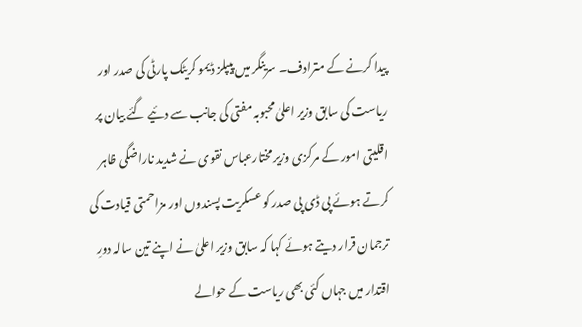پیدا کرنے کے مترادف۔ سرینگر میں پیپلز ڈیمو کریٹک پارٹی کی صدر اور ریاست کی سابق وزیر اعلیٰ محبوبہ مفتی کی جانب سے دئیے گئے بیان پر اقلیتی امور کے مرکزی وزیر مختارعباس نقوی نے شدید ناراضگی ظاہر کرتے ہوئے پی ڈی پی صدر کو عسکریت پسندوں اور مزاحمتی قیادت کی ترجمان قرار دیتے ہوئے کہا کہ سابق وزیر اعلیٰ نے اپنے تین سالہ دورِ اقتدار میں جہاں کئی بھی ریاست کے حوالے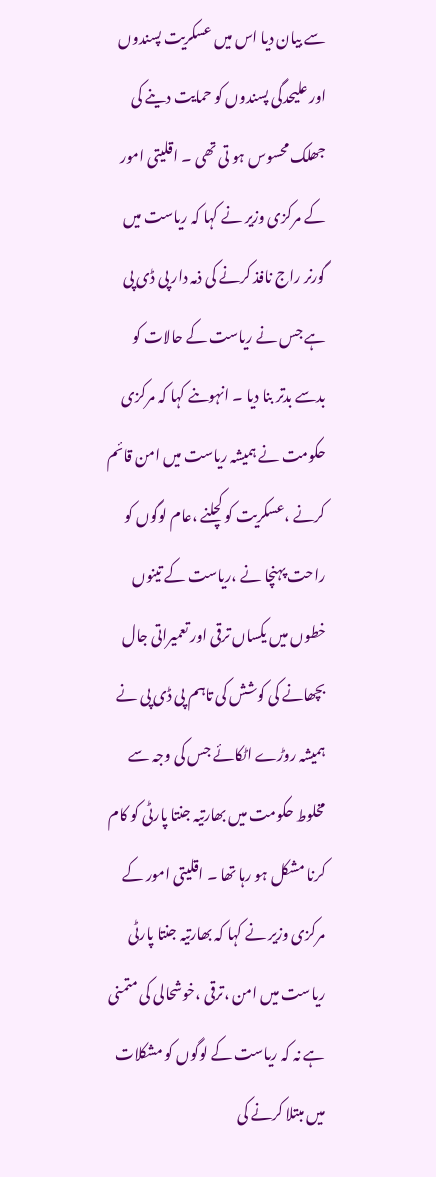سے بیان دیا اس میں عسکریت پسندوں اور علیحدگی پسندوں کو حمایت دینے کی جھلک محسوس ہو تی تھی ۔ اقلیتی امور کے مرکزی وزیر نے کہا کہ ریاست میں گورنر راج نافذ کرنے کی ذمہ دار پی ڈی پی ہے جس نے ریاست کے حالات کو بدسے بدتر بنا دیا ۔ انہوںنے کہا کہ مرکزی حکومت نے ہمیشہ ریاست میں امن قائم کرنے ،عسکریت کو کچلنے ،عام لوگوں کو راحت پہنچا نے ،ریاست کے تینوں خطوں میں یکساں ترقی اور تعمیراتی جال بچھانے کی کوشش کی تاہم پی ڈی پی نے ہمیشہ روڑے اٹکائے جس کی وجہ سے مخلوط حکومت میں بھارتیہ جنتا پارٹی کو کام کرنا مشکل ہو رہا تھا ۔ اقلیتی امور کے مرکزی وزیر نے کہا کہ بھارتیہ جنتا پارٹی ریاست میں امن ،ترقی ،خوشحالی کی متمنی ہے نہ کہ ریاست کے لوگوں کو مشکلات میں مبتلا کرنے کی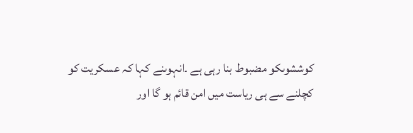کوششوںکو مضبوط بنا رہی ہے ۔انہوںنے کہا کہ عسکریت کو کچلنے سے ہی ریاست میں امن قائم ہو گا اور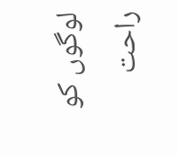لوگوں کو راحت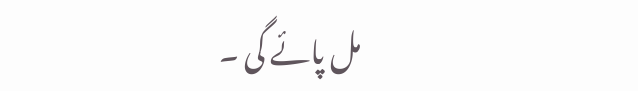مل پائے گی ۔